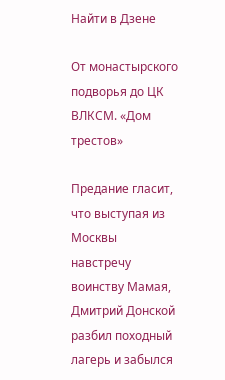Найти в Дзене

От монастырского подворья до ЦК ВЛКСМ. «Дом трестов»

Предание гласит, что выступая из Москвы навстречу воинству Мамая, Дмитрий Донской разбил походный лагерь и забылся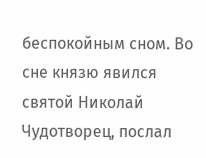беспокойным сном. Во сне князю явился святой Николай Чудотворец, послал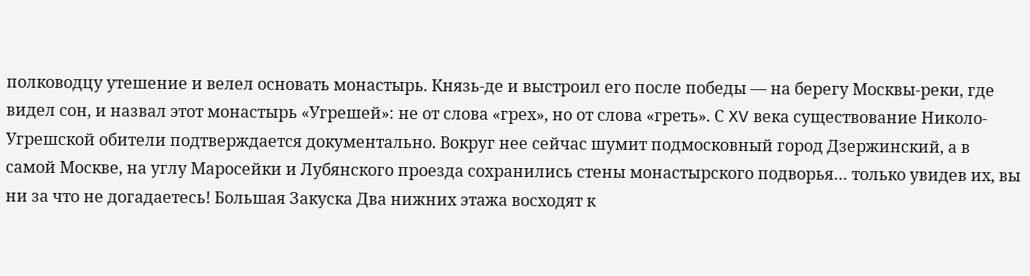полководцу утешение и велел основать монастырь. Князь-де и выстроил его после победы — на берегу Москвы-реки, где видел сон, и назвал этот монастырь «Угрешей»: не от слова «грех», но от слова «греть». С XV века существование Николо-Угрешской обители подтверждается документально. Вокруг нее сейчас шумит подмосковный город Дзержинский, а в самой Москве, на углу Маросейки и Лубянского проезда сохранились стены монастырского подворья… только увидев их, вы ни за что не догадаетесь! Большая Закуска Два нижних этажа восходят к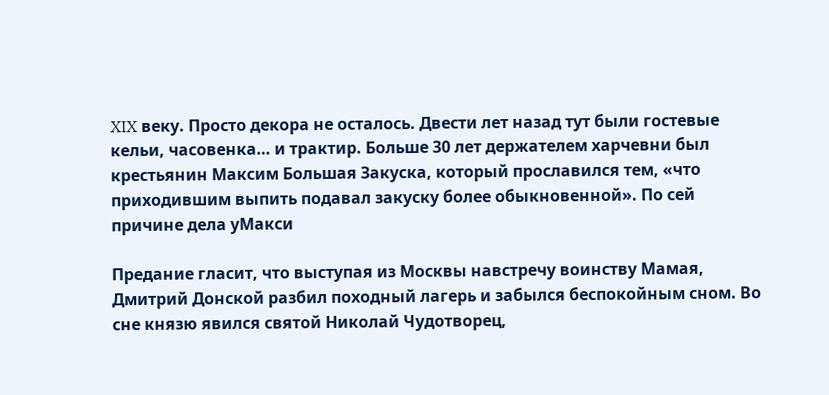XIX веку. Просто декора не осталось. Двести лет назад тут были гостевые кельи, часовенка… и трактир. Больше 30 лет держателем харчевни был крестьянин Максим Большая Закуска, который прославился тем, «что приходившим выпить подавал закуску более обыкновенной». По сей причине дела уМакси

Предание гласит, что выступая из Москвы навстречу воинству Мамая, Дмитрий Донской разбил походный лагерь и забылся беспокойным сном. Во сне князю явился святой Николай Чудотворец,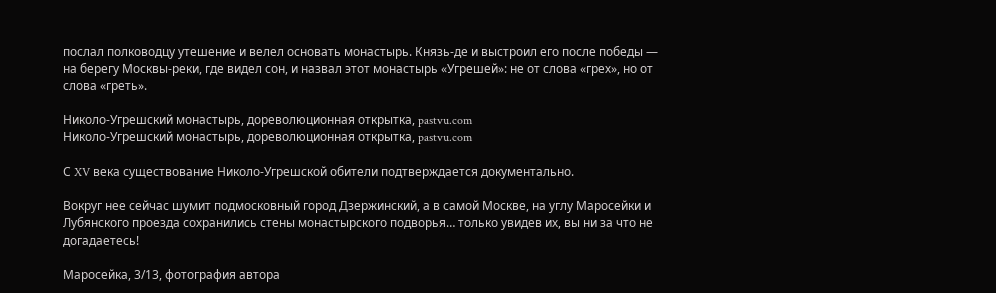послал полководцу утешение и велел основать монастырь. Князь-де и выстроил его после победы — на берегу Москвы-реки, где видел сон, и назвал этот монастырь «Угрешей»: не от слова «грех», но от слова «греть».

Николо-Угрешский монастырь, дореволюционная открытка, pastvu.com
Николо-Угрешский монастырь, дореволюционная открытка, pastvu.com

С XV века существование Николо-Угрешской обители подтверждается документально.

Вокруг нее сейчас шумит подмосковный город Дзержинский, а в самой Москве, на углу Маросейки и Лубянского проезда сохранились стены монастырского подворья… только увидев их, вы ни за что не догадаетесь!

Маросейка, 3/13, фотография автора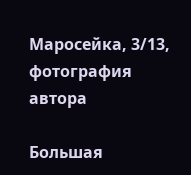Маросейка, 3/13, фотография автора

Большая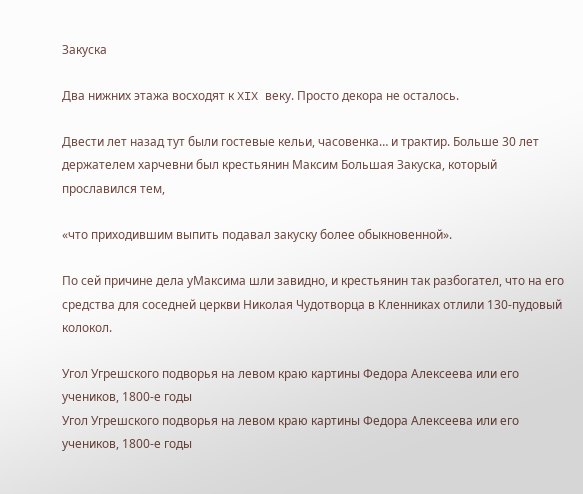Закуска

Два нижних этажа восходят к XIX веку. Просто декора не осталось.

Двести лет назад тут были гостевые кельи, часовенка… и трактир. Больше 30 лет держателем харчевни был крестьянин Максим Большая Закуска, который прославился тем,

«что приходившим выпить подавал закуску более обыкновенной».

По сей причине дела уМаксима шли завидно, и крестьянин так разбогател, что на его средства для соседней церкви Николая Чудотворца в Кленниках отлили 130-пудовый колокол.

Угол Угрешского подворья на левом краю картины Федора Алексеева или его учеников, 1800-е годы
Угол Угрешского подворья на левом краю картины Федора Алексеева или его учеников, 1800-е годы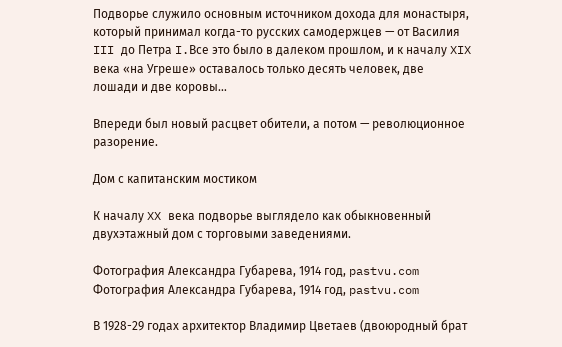Подворье служило основным источником дохода для монастыря, который принимал когда-то русских самодержцев — от Василия III до Петра I.Все это было в далеком прошлом, и к началу XIX века «на Угреше» оставалось только десять человек, две лошади и две коровы…

Впереди был новый расцвет обители, а потом — революционное разорение.

Дом с капитанским мостиком

К началу XX века подворье выглядело как обыкновенный двухэтажный дом с торговыми заведениями.

Фотография Александра Губарева, 1914 год, pastvu.com
Фотография Александра Губарева, 1914 год, pastvu.com

В 1928-29 годах архитектор Владимир Цветаев (двоюродный брат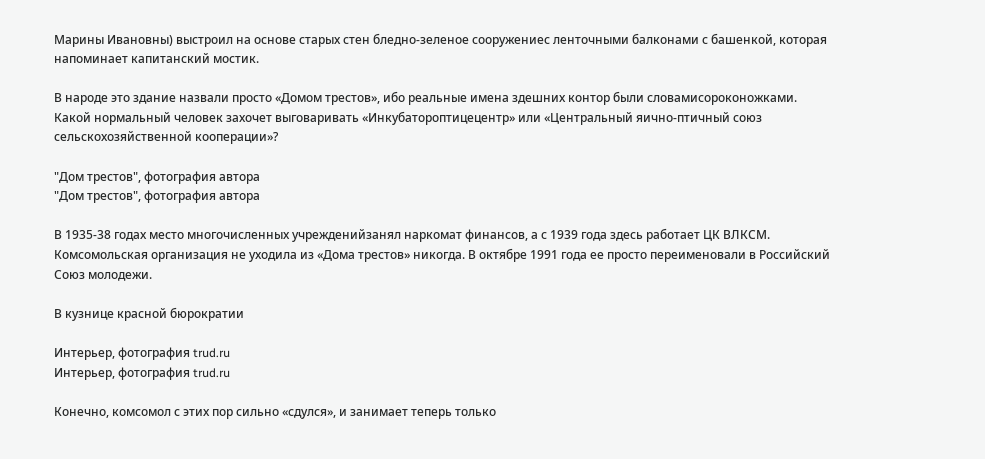Марины Ивановны) выстроил на основе старых стен бледно-зеленое сооружениес ленточными балконами с башенкой, которая напоминает капитанский мостик.

В народе это здание назвали просто «Домом трестов», ибо реальные имена здешних контор были словамисороконожками. Какой нормальный человек захочет выговаривать «Инкубатороптицецентр» или «Центральный яично-птичный союз сельскохозяйственной кооперации»?

"Дом трестов", фотография автора
"Дом трестов", фотография автора

В 1935-38 годах место многочисленных учрежденийзанял наркомат финансов, а с 1939 года здесь работает ЦК ВЛКСМ. Комсомольская организация не уходила из «Дома трестов» никогда. В октябре 1991 года ее просто переименовали в Российский Союз молодежи.

В кузнице красной бюрократии

Интерьер, фотография trud.ru
Интерьер, фотография trud.ru

Конечно, комсомол с этих пор сильно «сдулся», и занимает теперь только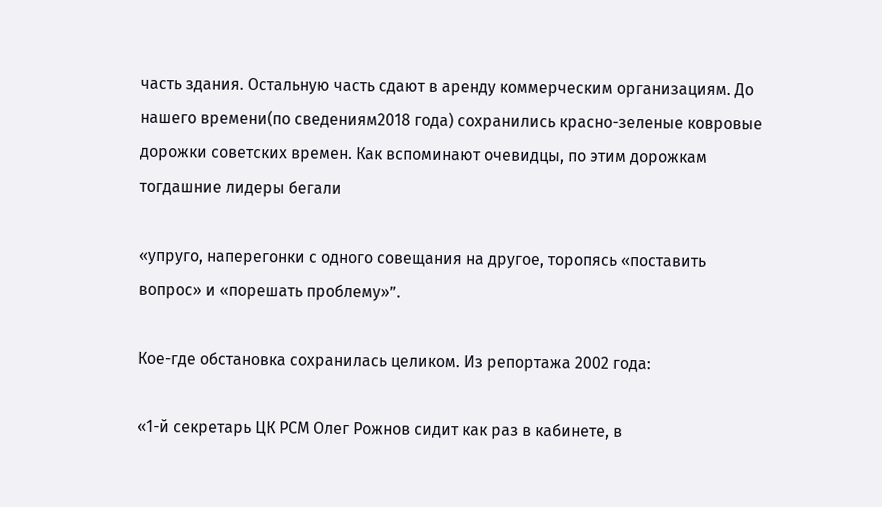часть здания. Остальную часть сдают в аренду коммерческим организациям. До нашего времени(по сведениям2018 года) сохранились красно-зеленые ковровые дорожки советских времен. Как вспоминают очевидцы, по этим дорожкам тогдашние лидеры бегали

«упруго, наперегонки с одного совещания на другое, торопясь «поставить вопрос» и «порешать проблему»”.

Кое-где обстановка сохранилась целиком. Из репортажа 2002 года:

«1-й секретарь ЦК РСМ Олег Рожнов сидит как раз в кабинете, в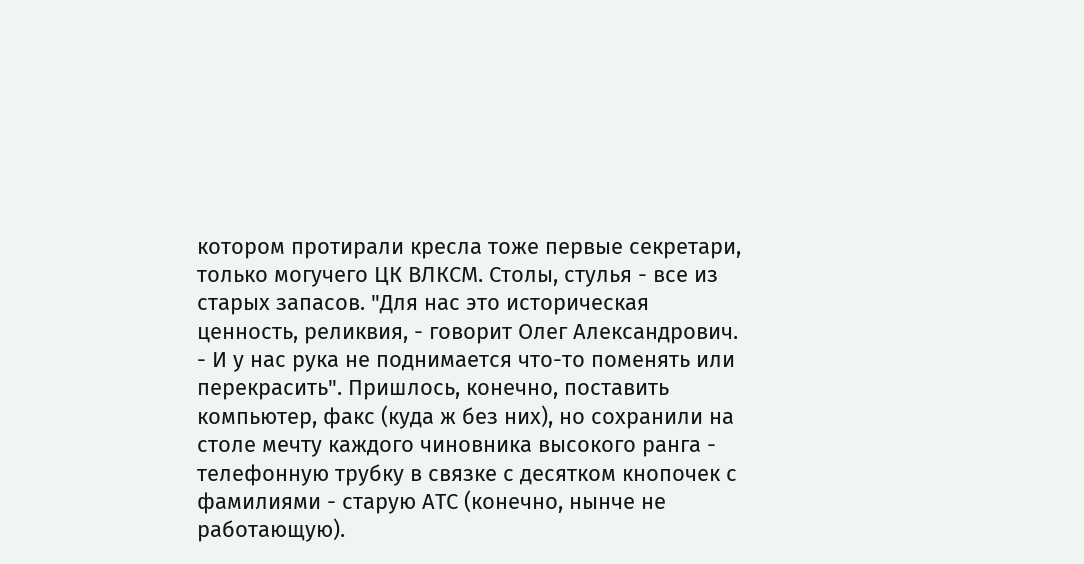котором протирали кресла тоже первые секретари, только могучего ЦК ВЛКСМ. Столы, стулья - все из старых запасов. "Для нас это историческая ценность, реликвия, - говорит Олег Александрович. - И у нас рука не поднимается что-то поменять или перекрасить". Пришлось, конечно, поставить компьютер, факс (куда ж без них), но сохранили на столе мечту каждого чиновника высокого ранга - телефонную трубку в связке с десятком кнопочек с фамилиями - старую АТС (конечно, нынче не работающую).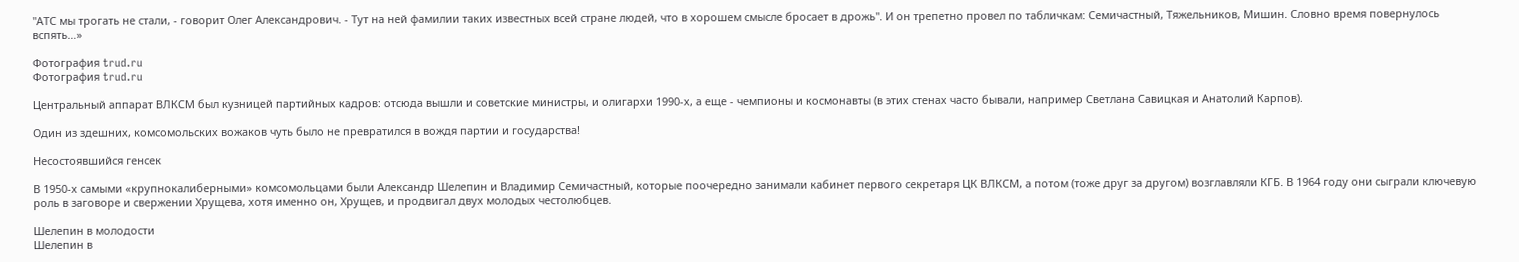"АТС мы трогать не стали, - говорит Олег Александрович. - Тут на ней фамилии таких известных всей стране людей, что в хорошем смысле бросает в дрожь". И он трепетно провел по табличкам: Семичастный, Тяжельников, Мишин. Словно время повернулось вспять…»

Фотография trud.ru
Фотография trud.ru

Центральный аппарат ВЛКСМ был кузницей партийных кадров: отсюда вышли и советские министры, и олигархи 1990-х, а еще - чемпионы и космонавты (в этих стенах часто бывали, например Светлана Савицкая и Анатолий Карпов).

Один из здешних, комсомольских вожаков чуть было не превратился в вождя партии и государства!

Несостоявшийся генсек

В 1950-х самыми «крупнокалиберными» комсомольцами были Александр Шелепин и Владимир Семичастный, которые поочередно занимали кабинет первого секретаря ЦК ВЛКСМ, а потом (тоже друг за другом) возглавляли КГБ. В 1964 году они сыграли ключевую роль в заговоре и свержении Хрущева, хотя именно он, Хрущев, и продвигал двух молодых честолюбцев.

Шелепин в молодости
Шелепин в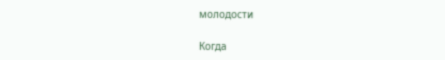молодости

Когда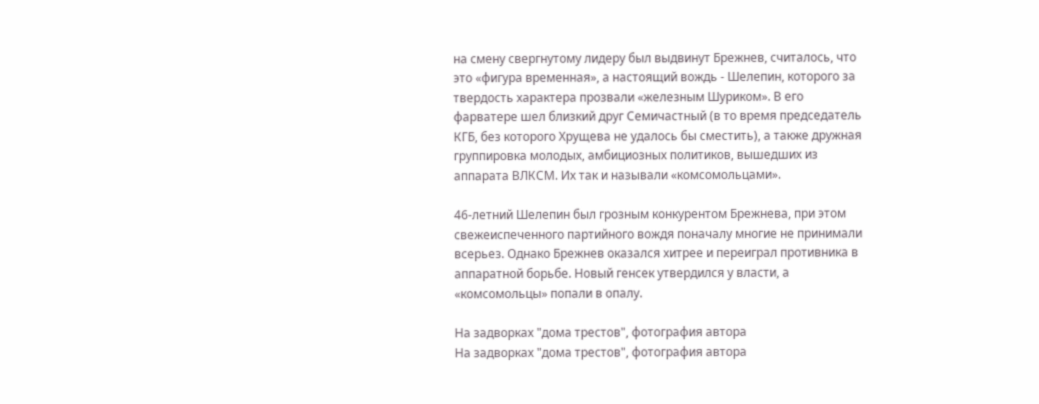на смену свергнутому лидеру был выдвинут Брежнев, считалось, что это «фигура временная», а настоящий вождь - Шелепин, которого за твердость характера прозвали «железным Шуриком». В его фарватере шел близкий друг Семичастный (в то время председатель КГБ, без которого Хрущева не удалось бы сместить), а также дружная группировка молодых, амбициозных политиков, вышедших из аппарата ВЛКСМ. Их так и называли «комсомольцами».

46-летний Шелепин был грозным конкурентом Брежнева, при этом свежеиспеченного партийного вождя поначалу многие не принимали всерьез. Однако Брежнев оказался хитрее и переиграл противника в аппаратной борьбе. Новый генсек утвердился у власти, а «комсомольцы» попали в опалу.

На задворках "дома трестов", фотография автора
На задворках "дома трестов", фотография автора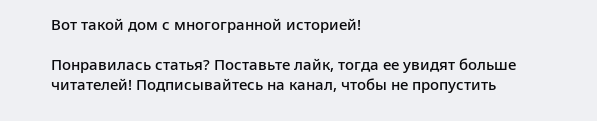Вот такой дом с многогранной историей!

Понравилась статья? Поставьте лайк, тогда ее увидят больше читателей! Подписывайтесь на канал, чтобы не пропустить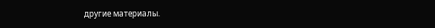другие материалы.